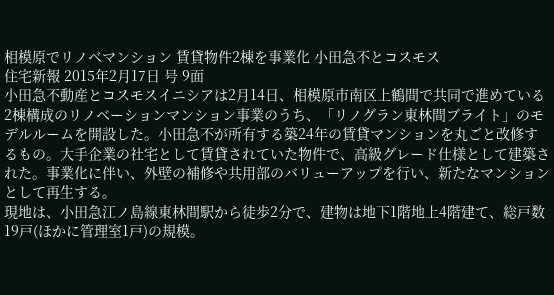相模原でリノベマンション 賃貸物件2棟を事業化 小田急不とコスモス
住宅新報 2015年2月17日 号 9面
小田急不動産とコスモスイニシアは2月14日、相模原市南区上鶴間で共同で進めている2棟構成のリノベーションマンション事業のうち、「リノグラン東林間ブライト」のモデルルームを開設した。小田急不が所有する築24年の賃貸マンションを丸ごと改修するもの。大手企業の社宅として賃貸されていた物件で、高級グレード仕様として建築された。事業化に伴い、外壁の補修や共用部のバリューアップを行い、新たなマンションとして再生する。
現地は、小田急江ノ島線東林間駅から徒歩2分で、建物は地下1階地上4階建て、総戸数19戸(ほかに管理室1戸)の規模。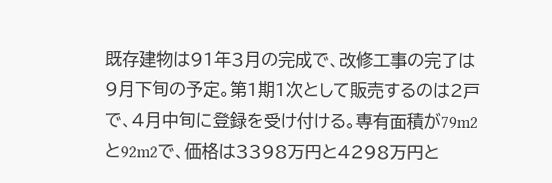既存建物は91年3月の完成で、改修工事の完了は9月下旬の予定。第1期1次として販売するのは2戸で、4月中旬に登録を受け付ける。専有面積が79m2と92m2で、価格は3398万円と4298万円と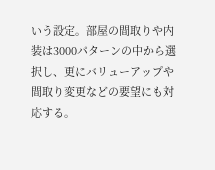いう設定。部屋の間取りや内装は3000パターンの中から選択し、更にバリューアップや間取り変更などの要望にも対応する。